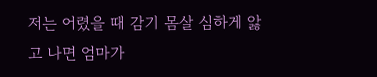저는 어렸을 때 감기 몸살 심하게 앓고 나면 엄마가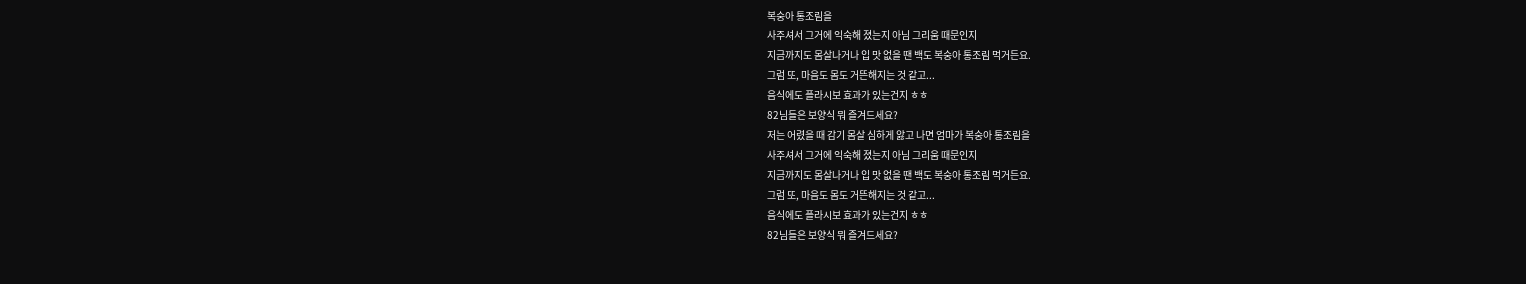복숭아 통조림을
사주셔서 그거에 익숙해 졌는지 아님 그리움 때문인지
지금까지도 몸살나거나 입 맛 없을 땐 백도 복숭아 통조림 먹거든요.
그럼 또, 마음도 몸도 거뜬해지는 것 같고...
음식에도 플라시보 효과가 있는건지 ㅎㅎ
82님들은 보양식 뭐 즐겨드세요?
저는 어렸을 때 감기 몸살 심하게 앓고 나면 엄마가 복숭아 통조림을
사주셔서 그거에 익숙해 졌는지 아님 그리움 때문인지
지금까지도 몸살나거나 입 맛 없을 땐 백도 복숭아 통조림 먹거든요.
그럼 또, 마음도 몸도 거뜬해지는 것 같고...
음식에도 플라시보 효과가 있는건지 ㅎㅎ
82님들은 보양식 뭐 즐겨드세요?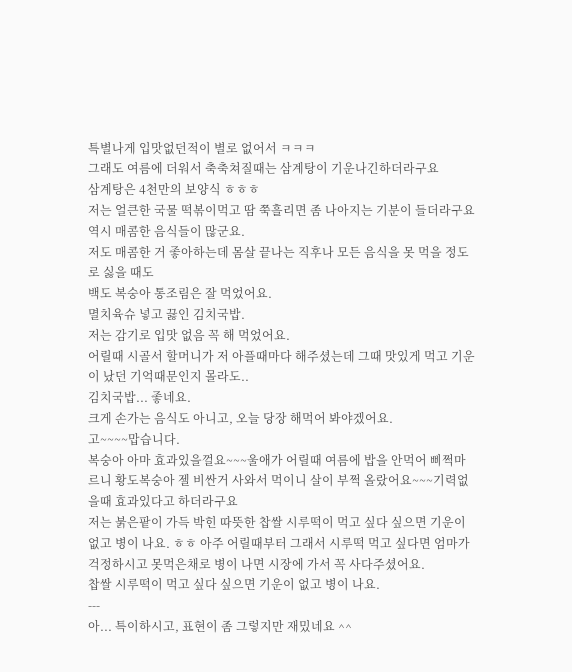특별나게 입맛없던적이 별로 없어서 ㅋㅋㅋ
그래도 여름에 더워서 축축쳐질때는 삼계탕이 기운나긴하더라구요
삼계탕은 4천만의 보양식 ㅎㅎㅎ
저는 얼큰한 국물 떡볶이먹고 땀 쭉흘리면 좀 나아지는 기분이 들더라구요
역시 매콤한 음식들이 많군요.
저도 매콤한 거 좋아하는데 몸살 끝나는 직후나 모든 음식을 못 먹을 정도로 싫을 때도
백도 복숭아 통조림은 잘 먹었어요.
멸치육슈 넣고 끓인 김치국밥.
저는 감기로 입맛 없음 꼭 해 먹었어요.
어릴때 시골서 할머니가 저 아플때마다 해주셨는데 그때 맛있게 먹고 기운이 났던 기억때문인지 몰라도..
김치국밥... 좋네요.
크게 손가는 음식도 아니고, 오늘 당장 해먹어 봐야겠어요.
고~~~~맙습니다.
복숭아 아마 효과있을껄요~~~울애가 어릴때 여름에 밥을 안먹어 삐쩍마르니 황도복숭아 젤 비싼거 사와서 먹이니 살이 부쩍 올랐어요~~~기력없을때 효과있다고 하더라구요
저는 붉은팥이 가득 박힌 따뜻한 찹쌀 시루떡이 먹고 싶다 싶으면 기운이 없고 병이 나요. ㅎㅎ 아주 어릴때부터 그래서 시루떡 먹고 싶다면 엄마가 걱정하시고 못먹은채로 병이 나면 시장에 가서 꼭 사다주셨어요.
찹쌀 시루떡이 먹고 싶다 싶으면 기운이 없고 병이 나요.
---
아... 특이하시고, 표현이 좀 그렇지만 재밌네요 ^^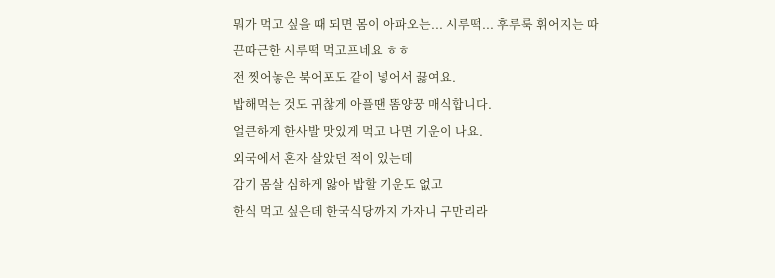뭐가 먹고 싶을 때 되면 몸이 아파오는... 시루떡... 후루룩 휘어지는 따끈따근한 시루떡 먹고프네요 ㅎㅎ
전 찟어놓은 북어포도 같이 넣어서 끓여요.
밥해먹는 것도 귀찮게 아플땐 똠양꿍 매식합니다.
얼큰하게 한사발 맛있게 먹고 나면 기운이 나요.
외국에서 혼자 살았던 적이 있는데
감기 몸살 심하게 앓아 밥할 기운도 없고
한식 먹고 싶은데 한국식당까지 가자니 구만리라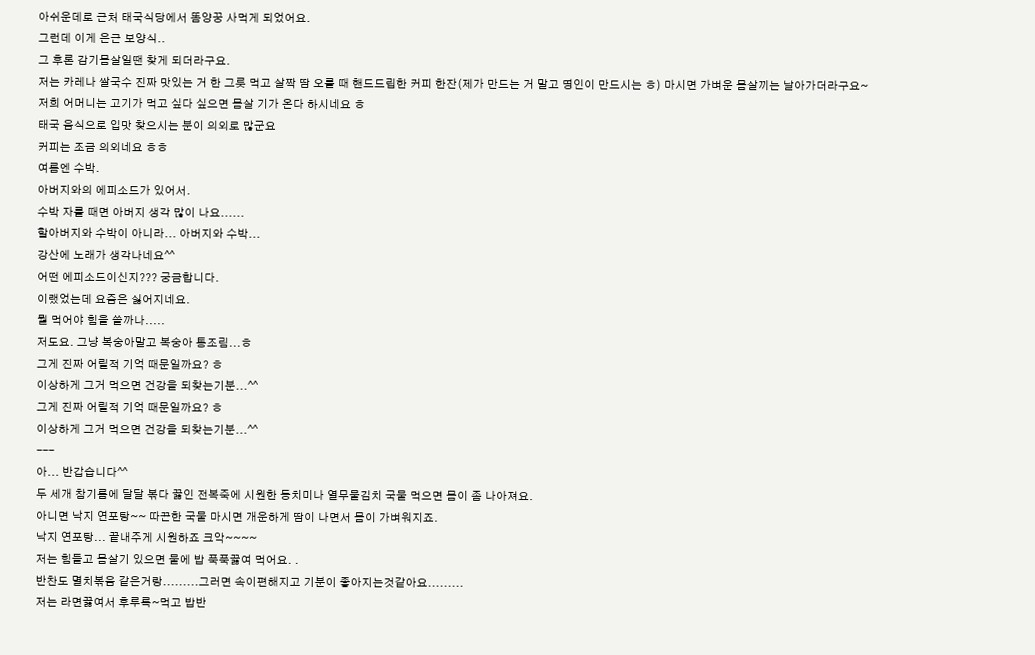아쉬운데로 근처 태국식당에서 똠양꿍 사먹게 되었어요.
그런데 이게 은근 보양식..
그 후론 감기몸살일땐 찾게 되더라구요.
저는 카레나 쌀국수 진짜 맛있는 거 한 그릇 먹고 살짝 땀 오를 때 핸드드립한 커피 한잔(제가 만드는 거 말고 명인이 만드시는 ㅎ) 마시면 가벼운 몸살끼는 날아가더라구요~
저희 어머니는 고기가 먹고 싶다 싶으면 몸살 기가 온다 하시네요 ㅎ
태국 음식으로 입맛 찾으시는 분이 의외로 많군요
커피는 조금 의외네요 ㅎㅎ
여름엔 수박.
아버지와의 에피소드가 있어서.
수박 자를 때면 아버지 생각 많이 나요......
할아버지와 수박이 아니라... 아버지와 수박...
강산에 노래가 생각나네요^^
어떤 에피소드이신지??? 궁금합니다.
이랬었는데 요즘은 싫어지네요.
뭘 먹어야 힘을 쓸까나.....
저도요. 그냥 복숭아말고 복숭아 통조림...ㅎ
그게 진짜 어릴적 기억 때문일까요? ㅎ
이상하게 그거 먹으면 건강을 되찾는기분...^^
그게 진짜 어릴적 기억 때문일까요? ㅎ
이상하게 그거 먹으면 건강을 되찾는기분...^^
---
아... 반갑습니다^^
두 세개 참기름에 달달 볶다 끓인 전복죽에 시원한 동치미나 열무물김치 국물 먹으면 몸이 좀 나아져요.
아니면 낙지 연포탕~~ 따끈한 국물 마시면 개운하게 땀이 나면서 몸이 가벼워지죠.
낙지 연포탕... 끝내주게 시원하죠 크악~~~~
저는 힘들고 몸살기 있으면 물에 밥 푹푹끓여 먹어요. .
반찬도 멸치볶음 같은거랑.........그러면 속이편해지고 기분이 좋아지는것같아요.........
저는 라면끓여서 후루륵~먹고 밥반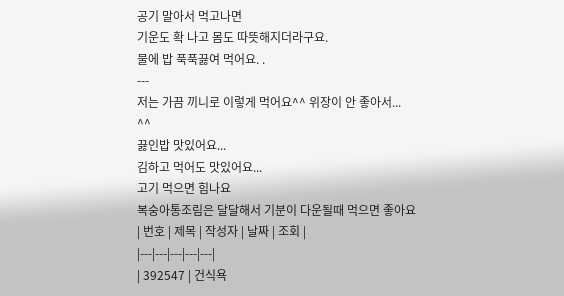공기 말아서 먹고나면
기운도 확 나고 몸도 따뜻해지더라구요.
물에 밥 푹푹끓여 먹어요. .
---
저는 가끔 끼니로 이렇게 먹어요^^ 위장이 안 좋아서...
^^
끓인밥 맛있어요...
김하고 먹어도 맛있어요...
고기 먹으면 힘나요
복숭아통조림은 달달해서 기분이 다운될때 먹으면 좋아요
| 번호 | 제목 | 작성자 | 날짜 | 조회 |
|---|---|---|---|---|
| 392547 | 건식욕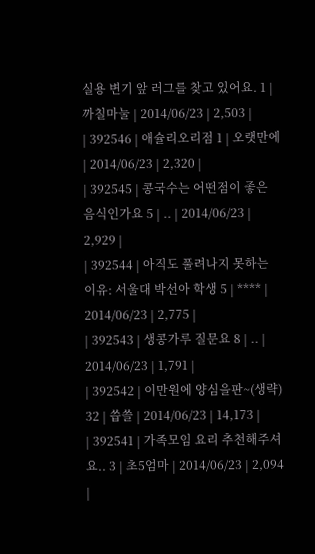실용 변기 앞 러그를 찾고 있어요. 1 | 까칠마눌 | 2014/06/23 | 2,503 |
| 392546 | 애슐리오리점 1 | 오랫만에 | 2014/06/23 | 2,320 |
| 392545 | 콩국수는 어떤점이 좋은 음식인가요 5 | .. | 2014/06/23 | 2,929 |
| 392544 | 아직도 풀려나지 못하는 이유: 서울대 박선아 학생 5 | **** | 2014/06/23 | 2,775 |
| 392543 | 생콩가루 질문요 8 | .. | 2014/06/23 | 1,791 |
| 392542 | 이만원에 양심을판~(생략) 32 | 씁쓸 | 2014/06/23 | 14,173 |
| 392541 | 가족모임 요리 추천해주셔요.. 3 | 초5엄마 | 2014/06/23 | 2,094 |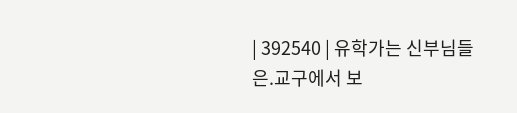| 392540 | 유학가는 신부님들은.교구에서 보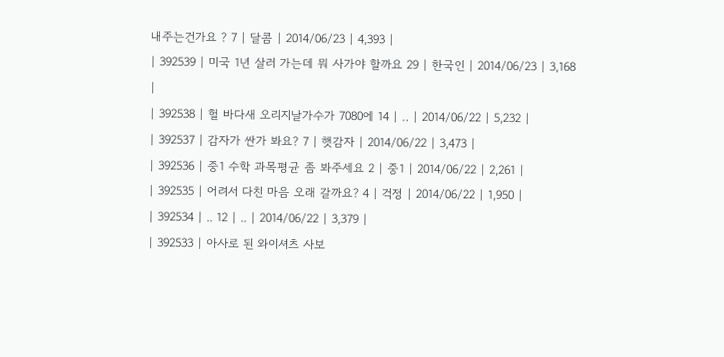내주는건가요 ? 7 | 달콤 | 2014/06/23 | 4,393 |
| 392539 | 미국 1년 살러 가는데 뭐 사가야 할까요 29 | 한국인 | 2014/06/23 | 3,168 |
| 392538 | 헐 바다새 오리지날가수가 7080에 14 | ‥ | 2014/06/22 | 5,232 |
| 392537 | 감자가 싼가 봐요? 7 | 햇감자 | 2014/06/22 | 3,473 |
| 392536 | 중1 수학 과목평균 좀 봐주세요 2 | 중1 | 2014/06/22 | 2,261 |
| 392535 | 어려서 다친 마음 오래 갈까요? 4 | 걱정 | 2014/06/22 | 1,950 |
| 392534 | .. 12 | .. | 2014/06/22 | 3,379 |
| 392533 | 아사로 된 와이셔츠 사보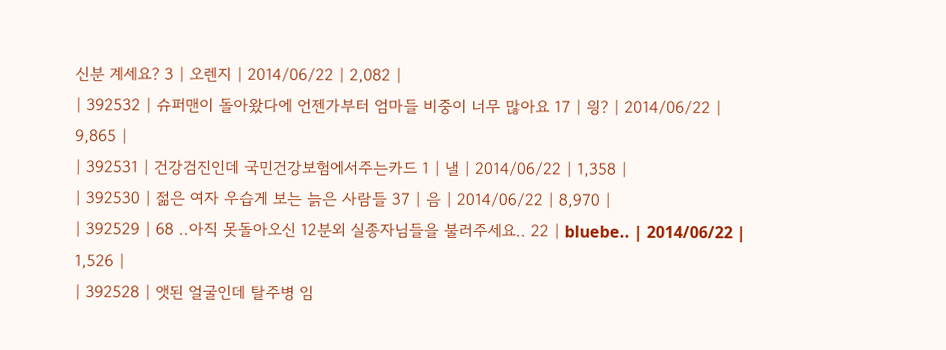신분 계세요? 3 | 오렌지 | 2014/06/22 | 2,082 |
| 392532 | 슈퍼맨이 돌아왔다에 언젠가부터 엄마들 비중이 너무 많아요 17 | 읭? | 2014/06/22 | 9,865 |
| 392531 | 건강검진인데 국민건강보험에서주는카드 1 | 낼 | 2014/06/22 | 1,358 |
| 392530 | 젊은 여자 우습게 보는 늙은 사람들 37 | 음 | 2014/06/22 | 8,970 |
| 392529 | 68 ..아직 못돌아오신 12분외 실종자님들을 불러주세요.. 22 | bluebe.. | 2014/06/22 | 1,526 |
| 392528 | 앳된 얼굴인데 탈주병 임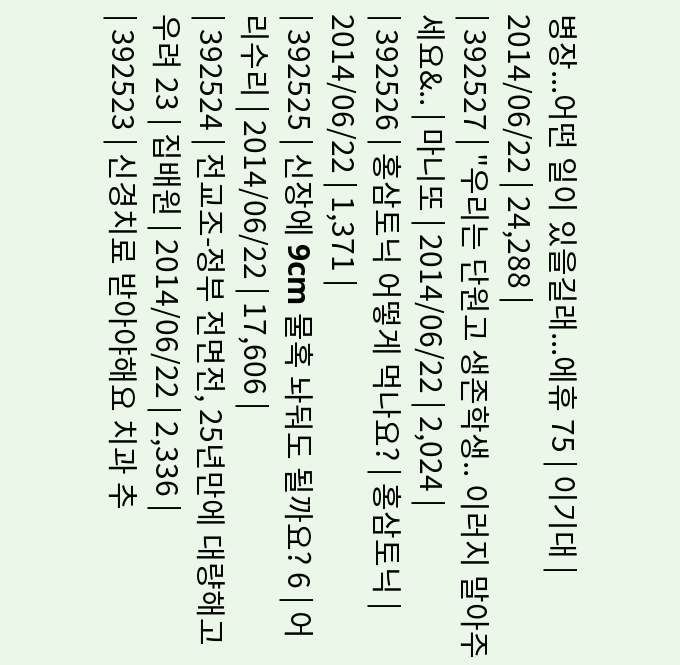병장...어떤 일이 있을길래...에휴 75 | 이기대 | 2014/06/22 | 24,288 |
| 392527 | "우리는 단원고 생존학생.. 이러지 말아주세요&.. | 마니또 | 2014/06/22 | 2,024 |
| 392526 | 홍삼토닉 어떻게 먹나요? | 홍삼토닉 | 2014/06/22 | 1,371 |
| 392525 | 신장에 9cm 물혹 놔둬도 될까요? 6 | 어리수리 | 2014/06/22 | 17,606 |
| 392524 | 전교조-정부 전면전, 25년만에 대량해고우려 23 | 집배원 | 2014/06/22 | 2,336 |
| 392523 | 신경치료 받아야해요 치과 추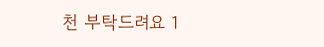천 부탁드려요 1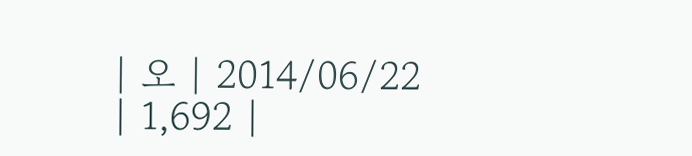| 오 | 2014/06/22 | 1,692 |